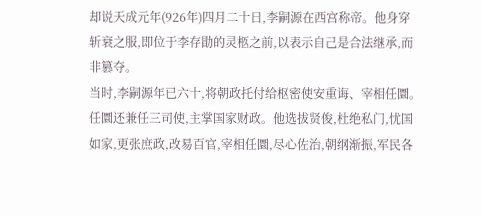却说天成元年(926年)四月二十日,李嗣源在西宫称帝。他身穿斩衰之服,即位于李存勖的灵柩之前,以表示自己是合法继承,而非篡夺。
当时,李嗣源年已六十,将朝政托付给枢密使安重诲、宰相任圜。任圜还兼任三司使,主掌国家财政。他选拔贤俊,杜绝私门,忧国如家,更张庶政,改易百官,宰相任圜,尽心佐治,朝纲渐振,军民各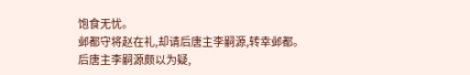饱食无忧。
邺都守将赵在礼,却请后唐主李嗣源,转幸邺都。
后唐主李嗣源颇以为疑,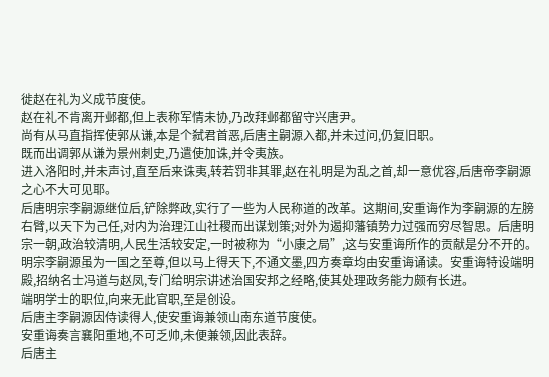徙赵在礼为义成节度使。
赵在礼不肯离开邺都,但上表称军情未协,乃改拜邺都留守兴唐尹。
尚有从马直指挥使郭从谦,本是个弑君首恶,后唐主嗣源入都,并未过问,仍复旧职。
既而出调郭从谦为景州刺史,乃遣使加诛,并令夷族。
进入洛阳时,并未声讨,直至后来诛夷,转若罚非其罪,赵在礼明是为乱之首,却一意优容,后唐帝李嗣源之心不大可见耶。
后唐明宗李嗣源继位后,铲除弊政,实行了一些为人民称道的改革。这期间,安重诲作为李嗣源的左膀右臂,以天下为己任,对内为治理江山社稷而出谋划策;对外为遏抑藩镇势力过强而穷尽智思。后唐明宗一朝,政治较清明,人民生活较安定,一时被称为“小康之局”,这与安重诲所作的贡献是分不开的。
明宗李嗣源虽为一国之至尊,但以马上得天下,不通文墨,四方奏章均由安重诲诵读。安重诲特设端明殿,招纳名士冯道与赵凤,专门给明宗讲述治国安邦之经略,使其处理政务能力颇有长进。
端明学士的职位,向来无此官职,至是创设。
后唐主李嗣源因侍读得人,使安重诲兼领山南东道节度使。
安重诲奏言襄阳重地,不可乏帅,未便兼领,因此表辞。
后唐主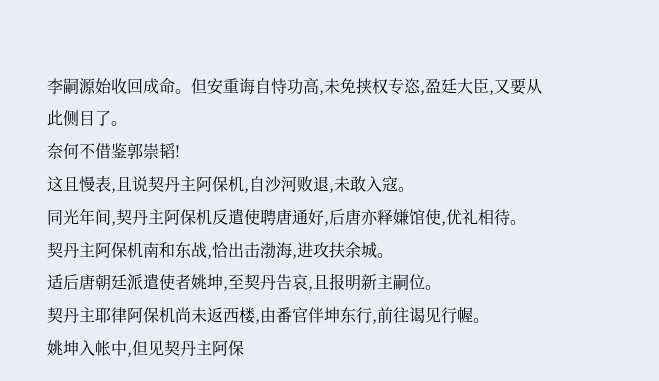李嗣源始收回成命。但安重诲自恃功高,未免挟权专恣,盈廷大臣,又要从此侧目了。
奈何不借鉴郭崇韬!
这且慢表,且说契丹主阿保机,自沙河败退,未敢入寇。
同光年间,契丹主阿保机反遣使聘唐通好,后唐亦释嫌馆使,优礼相待。
契丹主阿保机南和东战,恰出击渤海,进攻扶余城。
适后唐朝廷派遣使者姚坤,至契丹告哀,且报明新主嗣位。
契丹主耶律阿保机尚未返西楼,由番官伴坤东行,前往谒见行幄。
姚坤入帐中,但见契丹主阿保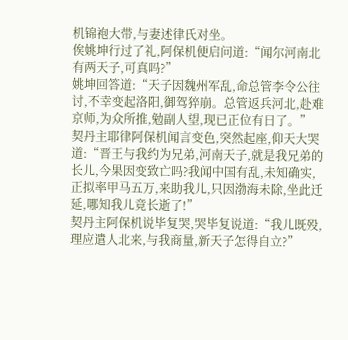机锦袍大带,与妻述律氏对坐。
俟姚坤行过了礼,阿保机便启问道:“闻尔河南北有两天子,可真吗?”
姚坤回答道:“天子因魏州军乱,命总管李令公往讨,不幸变起洛阳,御驾猝崩。总管返兵河北,赴难京师,为众所推,勉副人望,现已正位有日了。”
契丹主耶律阿保机闻言变色,突然起座,仰天大哭道:“晋王与我约为兄弟,河南天子,就是我兄弟的长儿,今果因变致亡吗?我闻中国有乱,未知确实,正拟率甲马五万,来助我儿,只因渤海未除,坐此迁延,哪知我儿竟长逝了!”
契丹主阿保机说毕复哭,哭毕复说道:“我儿既殁,理应遣人北来,与我商量,新天子怎得自立?”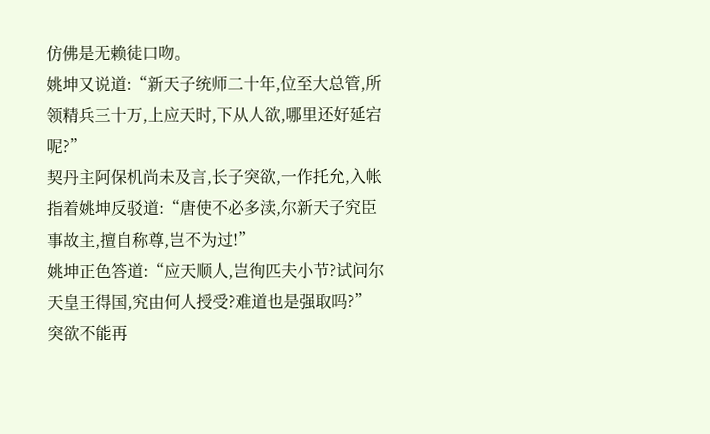仿佛是无赖徒口吻。
姚坤又说道:“新天子统师二十年,位至大总管,所领精兵三十万,上应天时,下从人欲,哪里还好延宕呢?”
契丹主阿保机尚未及言,长子突欲,一作托允,入帐指着姚坤反驳道:“唐使不必多渎,尔新天子究臣事故主,擅自称尊,岂不为过!”
姚坤正色答道:“应天顺人,岂徇匹夫小节?试问尔天皇王得国,究由何人授受?难道也是强取吗?”
突欲不能再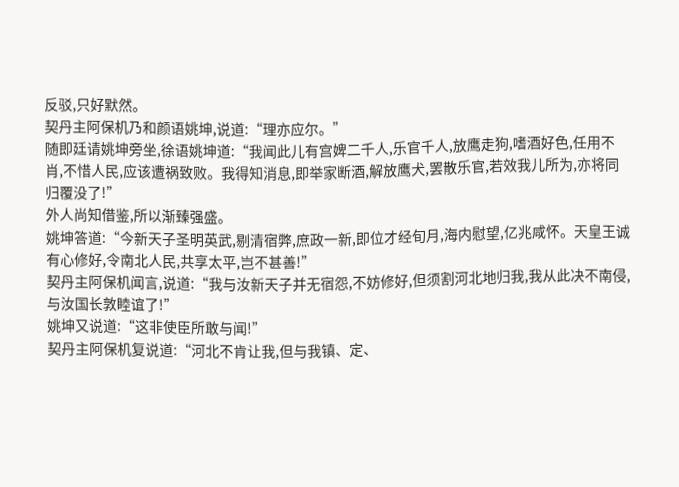反驳,只好默然。
契丹主阿保机乃和颜语姚坤,说道:“理亦应尔。”
随即廷请姚坤旁坐,徐语姚坤道:“我闻此儿有宫婢二千人,乐官千人,放鹰走狗,嗜酒好色,任用不肖,不惜人民,应该遭祸致败。我得知消息,即举家断酒,解放鹰犬,罢散乐官,若效我儿所为,亦将同归覆没了!”
外人尚知借鉴,所以渐臻强盛。
姚坤答道:“今新天子圣明英武,剔清宿弊,庶政一新,即位才经旬月,海内慰望,亿兆咸怀。天皇王诚有心修好,令南北人民,共享太平,岂不甚善!”
契丹主阿保机闻言,说道:“我与汝新天子并无宿怨,不妨修好,但须割河北地归我,我从此决不南侵,与汝国长敦睦谊了!”
姚坤又说道:“这非使臣所敢与闻!”
契丹主阿保机复说道:“河北不肯让我,但与我镇、定、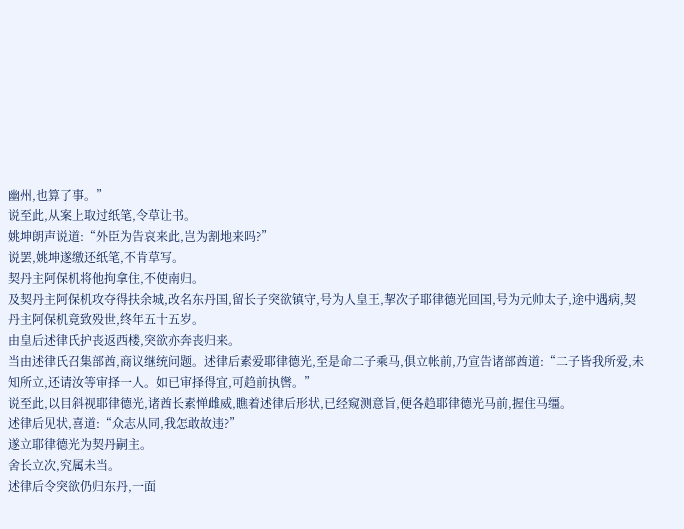幽州,也算了事。”
说至此,从案上取过纸笔,令草让书。
姚坤朗声说道:“外臣为告哀来此,岂为割地来吗?”
说罢,姚坤遂缴还纸笔,不肯草写。
契丹主阿保机将他拘拿住,不使南归。
及契丹主阿保机攻夺得扶余城,改名东丹国,留长子突欲镇守,号为人皇王,挈次子耶律德光回国,号为元帅太子,途中遇病,契丹主阿保机竟致殁世,终年五十五岁。
由皇后述律氏护丧返西楼,突欲亦奔丧归来。
当由述律氏召集部酋,商议继统问题。述律后素爱耶律德光,至是命二子乘马,俱立帐前,乃宣告诸部酋道:“二子皆我所爱,未知所立,还请汝等审择一人。如已审择得宜,可趋前执辔。”
说至此,以目斜视耶律德光,诸酋长素惮雌威,瞧着述律后形状,已经窥测意旨,便各趋耶律德光马前,握住马缰。
述律后见状,喜道:“众志从同,我怎敢故违?”
遂立耶律德光为契丹嗣主。
舍长立次,究属未当。
述律后令突欲仍归东丹,一面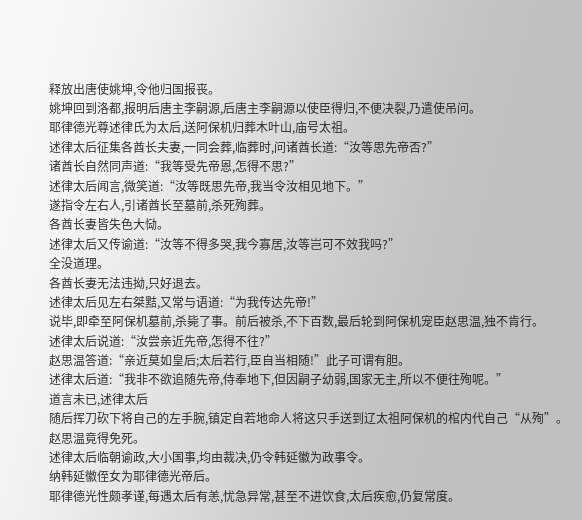释放出唐使姚坤,令他归国报丧。
姚坤回到洛都,报明后唐主李嗣源,后唐主李嗣源以使臣得归,不便决裂,乃遣使吊问。
耶律德光尊述律氏为太后,送阿保机归葬木叶山,庙号太祖。
述律太后征集各酋长夫妻,一同会葬,临葬时,问诸酋长道:“汝等思先帝否?”
诸酋长自然同声道:“我等受先帝恩,怎得不思?”
述律太后闻言,微笑道:“汝等既思先帝,我当令汝相见地下。”
遂指令左右人,引诸酋长至墓前,杀死殉葬。
各酋长妻皆失色大恸。
述律太后又传谕道:“汝等不得多哭,我今寡居,汝等岂可不效我吗?”
全没道理。
各酋长妻无法违拗,只好退去。
述律太后见左右桀黠,又常与语道:“为我传达先帝!”
说毕,即牵至阿保机墓前,杀毙了事。前后被杀,不下百数,最后轮到阿保机宠臣赵思温,独不肯行。
述律太后说道:“汝尝亲近先帝,怎得不往?”
赵思温答道:“亲近莫如皇后;太后若行,臣自当相随!”此子可谓有胆。
述律太后道:“我非不欲追随先帝,侍奉地下,但因嗣子幼弱,国家无主,所以不便往殉呢。”
道言未已,述律太后
随后挥刀砍下将自己的左手腕,镇定自若地命人将这只手送到辽太祖阿保机的棺内代自己“从殉”。
赵思温竟得免死。
述律太后临朝谕政,大小国事,均由裁决,仍令韩延徽为政事令。
纳韩延徽侄女为耶律德光帝后。
耶律德光性颇孝谨,每遇太后有恙,忧急异常,甚至不进饮食,太后疾愈,仍复常度。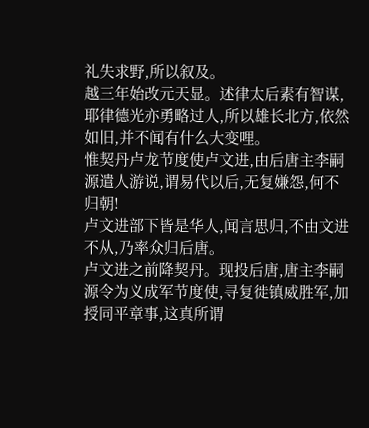礼失求野,所以叙及。
越三年始改元天显。述律太后素有智谋,耶律德光亦勇略过人,所以雄长北方,依然如旧,并不闻有什么大变哩。
惟契丹卢龙节度使卢文进,由后唐主李嗣源遣人游说,谓易代以后,无复嫌怨,何不归朝!
卢文进部下皆是华人,闻言思归,不由文进不从,乃率众归后唐。
卢文进之前降契丹。现投后唐,唐主李嗣源令为义成军节度使,寻复徙镇威胜军,加授同平章事,这真所谓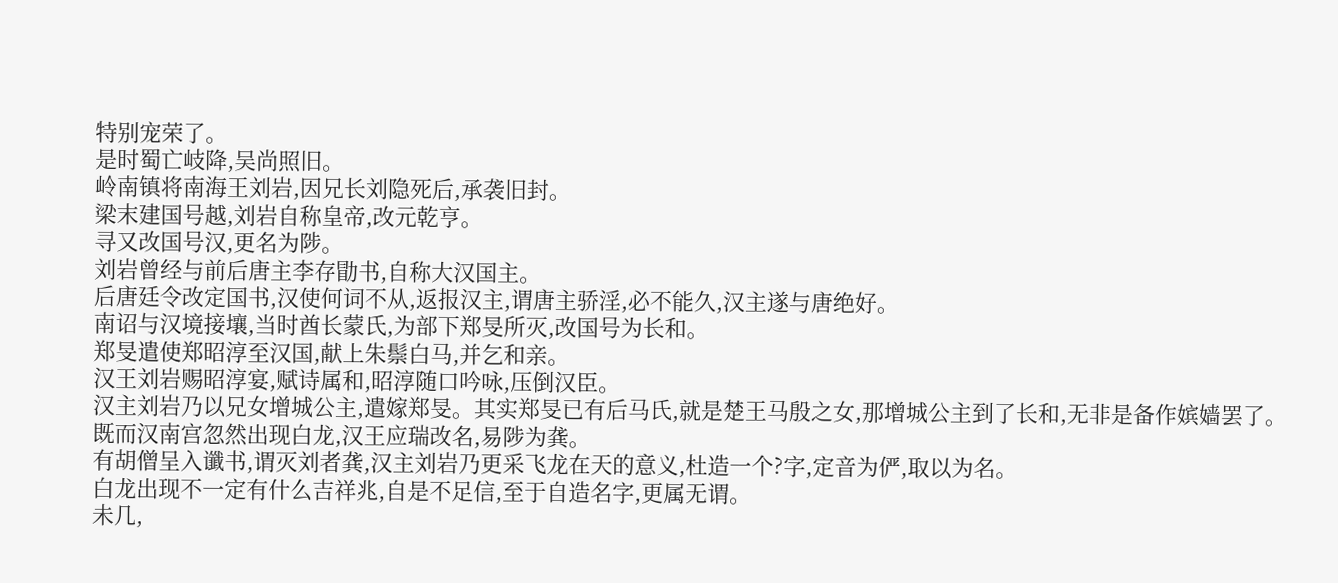特别宠荣了。
是时蜀亡岐降,吴尚照旧。
岭南镇将南海王刘岩,因兄长刘隐死后,承袭旧封。
梁末建国号越,刘岩自称皇帝,改元乾亨。
寻又改国号汉,更名为陟。
刘岩曾经与前后唐主李存勖书,自称大汉国主。
后唐廷令改定国书,汉使何词不从,返报汉主,谓唐主骄淫,必不能久,汉主遂与唐绝好。
南诏与汉境接壤,当时酋长蒙氏,为部下郑旻所灭,改国号为长和。
郑旻遣使郑昭淳至汉国,献上朱鬃白马,并乞和亲。
汉王刘岩赐昭淳宴,赋诗属和,昭淳随口吟咏,压倒汉臣。
汉主刘岩乃以兄女增城公主,遣嫁郑旻。其实郑旻已有后马氏,就是楚王马殷之女,那增城公主到了长和,无非是备作嫔嫱罢了。
既而汉南宫忽然出现白龙,汉王应瑞改名,易陟为龚。
有胡僧呈入谶书,谓灭刘者龚,汉主刘岩乃更采飞龙在天的意义,杜造一个?字,定音为俨,取以为名。
白龙出现不一定有什么吉祥兆,自是不足信,至于自造名字,更属无谓。
未几,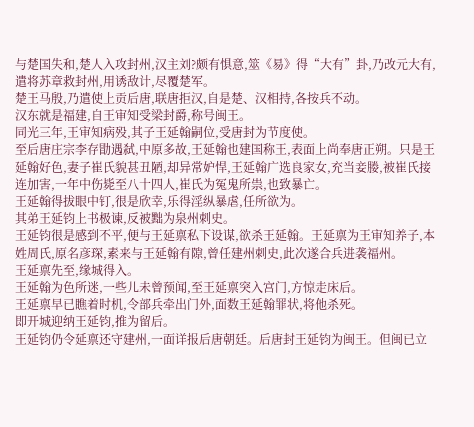与楚国失和,楚人入攻封州,汉主刘?颇有惧意,筮《易》得“大有”卦,乃改元大有,遣将苏章救封州,用诱敌计,尽覆楚军。
楚王马殷,乃遣使上贡后唐,联唐拒汉,自是楚、汉相持,各按兵不动。
汉东就是福建,自王审知受梁封爵,称号闽王。
同光三年,王审知病殁,其子王延翰嗣位,受唐封为节度使。
至后唐庄宗李存勖遇弑,中原多故,王延翰也建国称王,表面上尚奉唐正朔。只是王延翰好色,妻子崔氏貌甚丑陋,却异常妒悍,王延翰广选良家女,充当妾媵,被崔氏接连加害,一年中伤毙至八十四人,崔氏为冤鬼所祟,也致暴亡。
王延翰得拔眼中钉,很是欣幸,乐得淫纵暴虐,任所欲为。
其弟王延钧上书极谏,反被黜为泉州刺史。
王延钧很是感到不平,便与王延禀私下设谋,欲杀王延翰。王延禀为王审知养子,本姓周氏,原名彦琛,素来与王延翰有隙,曾任建州刺史,此次遂合兵进袭福州。
王延禀先至,缘城得入。
王延翰为色所迷,一些儿未曾预闻,至王延禀突入宫门,方惊走床后。
王延禀早已瞧着时机,令部兵牵出门外,面数王延翰罪状,将他杀死。
即开城迎纳王延钧,推为留后。
王延钧仍令延禀还守建州,一面详报后唐朝廷。后唐封王延钧为闽王。但闽已立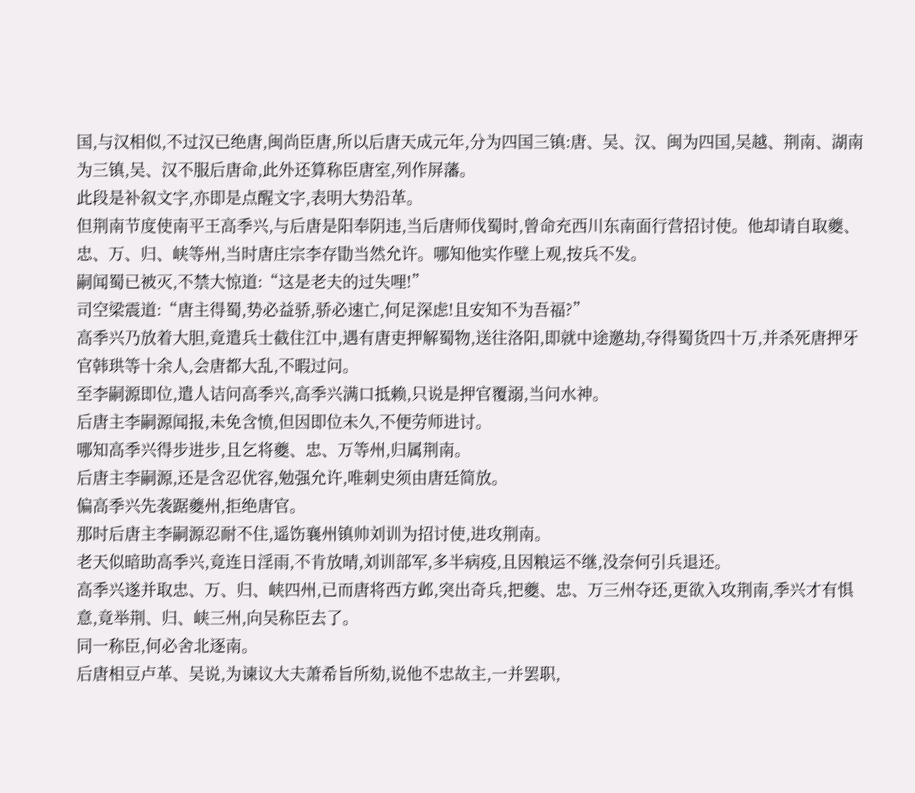国,与汉相似,不过汉已绝唐,闽尚臣唐,所以后唐天成元年,分为四国三镇:唐、吴、汉、闽为四国,吴越、荆南、湖南为三镇,吴、汉不服后唐命,此外还算称臣唐室,列作屏藩。
此段是补叙文字,亦即是点醒文字,表明大势沿革。
但荆南节度使南平王高季兴,与后唐是阳奉阴违,当后唐师伐蜀时,曾命充西川东南面行营招讨使。他却请自取夔、忠、万、归、峡等州,当时唐庄宗李存勖当然允许。哪知他实作壁上观,按兵不发。
嗣闻蜀已被灭,不禁大惊道:“这是老夫的过失哩!”
司空梁震道:“唐主得蜀,势必益骄,骄必速亡,何足深虑!且安知不为吾福?”
高季兴乃放着大胆,竟遣兵士截住江中,遇有唐吏押解蜀物,送往洛阳,即就中途邀劫,夺得蜀货四十万,并杀死唐押牙官韩珙等十余人,会唐都大乱,不暇过问。
至李嗣源即位,遣人诘问高季兴,高季兴满口抵赖,只说是押官覆溺,当问水神。
后唐主李嗣源闻报,未免含愤,但因即位未久,不便劳师进讨。
哪知高季兴得步进步,且乞将夔、忠、万等州,归属荆南。
后唐主李嗣源,还是含忍优容,勉强允许,唯刺史须由唐廷简放。
偏高季兴先袭踞夔州,拒绝唐官。
那时后唐主李嗣源忍耐不住,遥饬襄州镇帅刘训为招讨使,进攻荆南。
老天似暗助高季兴,竟连日淫雨,不肯放晴,刘训部军,多半病疫,且因粮运不继,没奈何引兵退还。
高季兴遂并取忠、万、归、峡四州,已而唐将西方邺,突出奇兵,把夔、忠、万三州夺还,更欲入攻荆南,季兴才有惧意,竟举荆、归、峡三州,向吴称臣去了。
同一称臣,何必舍北逐南。
后唐相豆卢革、吴说,为谏议大夫萧希旨所劾,说他不忠故主,一并罢职,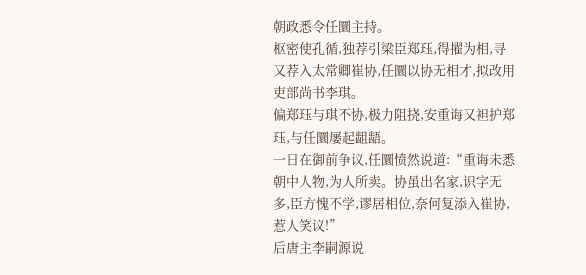朝政悉令任圜主持。
枢密使孔循,独荐引梁臣郑珏,得擢为相,寻又荐入太常卿崔协,任圜以协无相才,拟改用吏部尚书李琪。
偏郑珏与琪不协,极力阻挠,安重诲又袒护郑珏,与任圜屡起龃龉。
一日在御前争议,任圜愤然说道:“重诲未悉朝中人物,为人所卖。协虽出名家,识字无多,臣方愧不学,谬居相位,奈何复添入崔协,惹人笑议!”
后唐主李嗣源说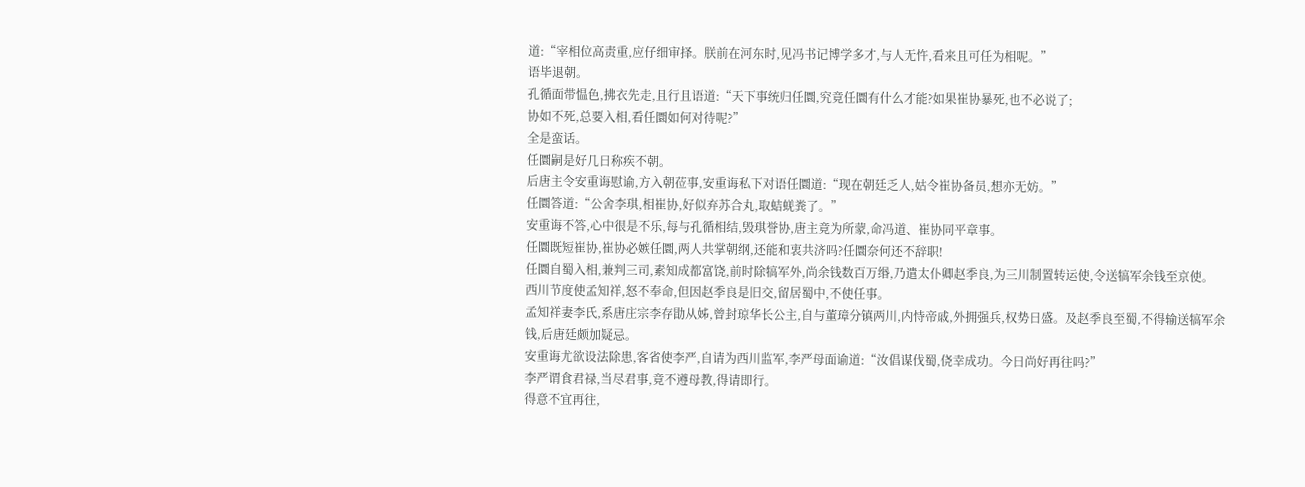道:“宰相位高责重,应仔细审择。朕前在河东时,见冯书记博学多才,与人无忤,看来且可任为相呢。”
语毕退朝。
孔循面带愠色,拂衣先走,且行且语道:“天下事统归任圜,究竟任圜有什么才能?如果崔协暴死,也不必说了;
协如不死,总要入相,看任圜如何对待呢?”
全是蛮话。
任圜嗣是好几日称疾不朝。
后唐主令安重诲慰谕,方入朝莅事,安重诲私下对语任圜道:“现在朝廷乏人,姑令崔协备员,想亦无妨。”
任圜答道:“公舍李琪,相崔协,好似弃苏合丸,取蛣蜣粪了。”
安重诲不答,心中很是不乐,每与孔循相结,毁琪誉协,唐主竟为所蒙,命冯道、崔协同平章事。
任圜既短崔协,崔协必嫉任圜,两人共掌朝纲,还能和衷共济吗?任圜奈何还不辞职!
任圜自蜀入相,兼判三司,素知成都富饶,前时除犒军外,尚余钱数百万缗,乃遣太仆卿赵季良,为三川制置转运使,令送犒军余钱至京使。
西川节度使孟知祥,怒不奉命,但因赵季良是旧交,留居蜀中,不使任事。
孟知祥妻李氏,系唐庄宗李存勖从姊,曾封琼华长公主,自与董璋分镇两川,内恃帝戚,外拥强兵,权势日盛。及赵季良至蜀,不得输送犒军余钱,后唐廷颇加疑忌。
安重诲尤欲设法除患,客省使李严,自请为西川监军,李严母面谕道:“汝倡谋伐蜀,侥幸成功。今日尚好再往吗?”
李严谓食君禄,当尽君事,竟不遵母教,得请即行。
得意不宜再往,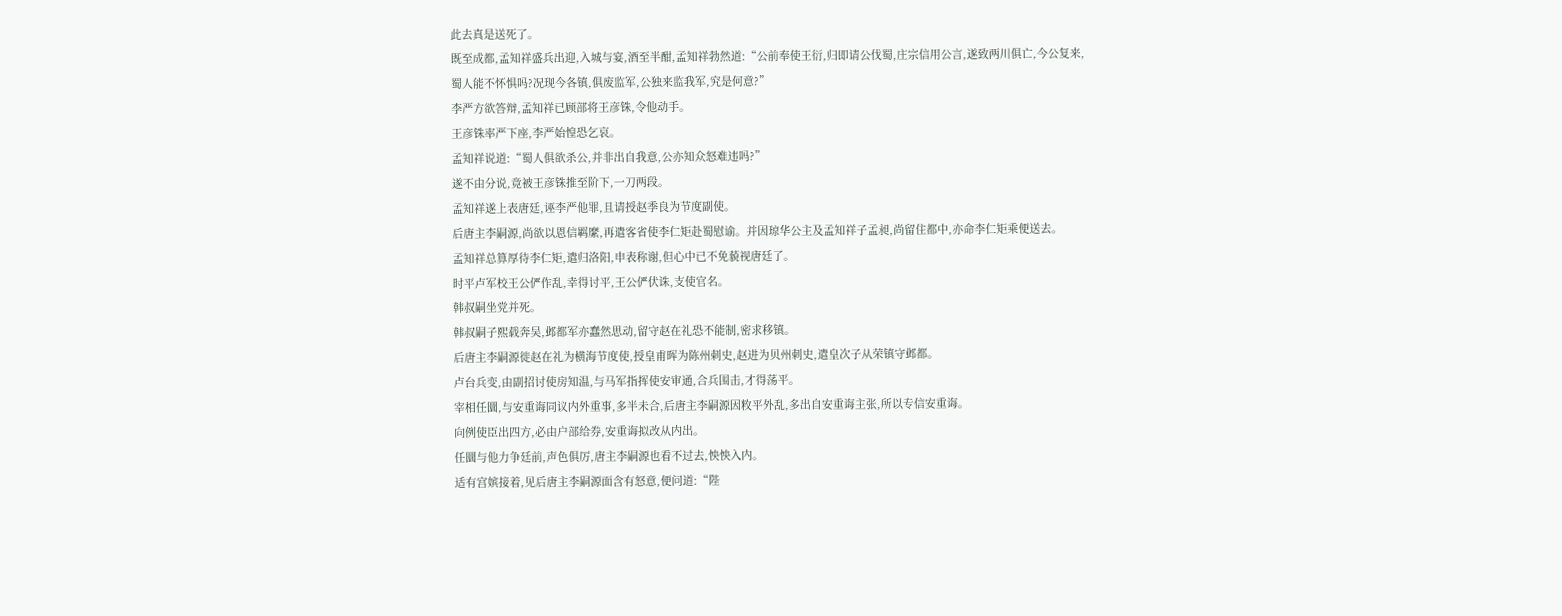此去真是送死了。
既至成都,孟知祥盛兵出迎,入城与宴,酒至半酣,孟知祥勃然道:“公前奉使王衍,归即请公伐蜀,庄宗信用公言,遂致两川俱亡,今公复来,蜀人能不怀惧吗?况现今各镇,俱废监军,公独来监我军,究是何意?”
李严方欲答辩,孟知祥已顾部将王彦铢,令他动手。
王彦铢率严下座,李严始惶恐乞哀。
孟知祥说道:“蜀人俱欲杀公,并非出自我意,公亦知众怒难违吗?”
遂不由分说,竟被王彦铢推至阶下,一刀两段。
孟知祥遂上表唐廷,诬李严他罪,且请授赵季良为节度副使。
后唐主李嗣源,尚欲以恩信羁縻,再遣客省使李仁矩赴蜀慰谕。并因琼华公主及孟知祥子孟昶,尚留住都中,亦命李仁矩乘便送去。
孟知祥总算厚待李仁矩,遣归洛阳,申表称谢,但心中已不免藐视唐廷了。
时平卢军校王公俨作乱,幸得讨平,王公俨伏诛,支使官名。
韩叔嗣坐党并死。
韩叔嗣子熙载奔吴,邺都军亦蠢然思动,留守赵在礼恐不能制,密求移镇。
后唐主李嗣源徙赵在礼为横海节度使,授皇甫晖为陈州刺史,赵进为贝州刺史,遣皇次子从荣镇守邺都。
卢台兵变,由副招讨使房知温,与马军指挥使安审通,合兵围击,才得荡平。
宰相任圜,与安重诲同议内外重事,多半未合,后唐主李嗣源因敉平外乱,多出自安重诲主张,所以专信安重诲。
向例使臣出四方,必由户部给券,安重诲拟改从内出。
任圜与他力争廷前,声色俱厉,唐主李嗣源也看不过去,怏怏入内。
适有宫嫔接着,见后唐主李嗣源面含有怒意,便问道:“陛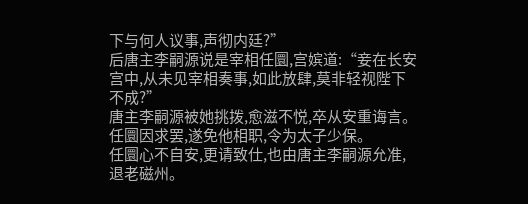下与何人议事,声彻内廷?”
后唐主李嗣源说是宰相任圜,宫嫔道:“妾在长安宫中,从未见宰相奏事,如此放肆,莫非轻视陛下不成?”
唐主李嗣源被她挑拨,愈滋不悦,卒从安重诲言。
任圜因求罢,遂免他相职,令为太子少保。
任圜心不自安,更请致仕,也由唐主李嗣源允准,退老磁州。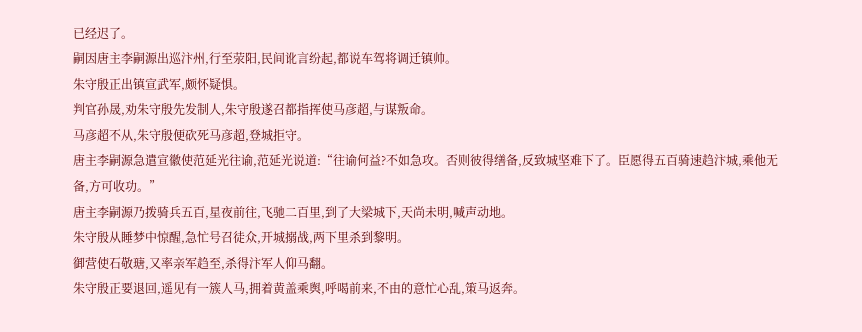已经迟了。
嗣因唐主李嗣源出巡汴州,行至荥阳,民间讹言纷起,都说车驾将调迁镇帅。
朱守殷正出镇宣武军,颇怀疑惧。
判官孙晟,劝朱守殷先发制人,朱守殷遂召都指挥使马彦超,与谋叛命。
马彦超不从,朱守殷便砍死马彦超,登城拒守。
唐主李嗣源急遣宣徽使范延光往谕,范延光说道:“往谕何益?不如急攻。否则彼得缮备,反致城坚难下了。臣愿得五百骑速趋汴城,乘他无备,方可收功。”
唐主李嗣源乃拨骑兵五百,星夜前往,飞驰二百里,到了大梁城下,天尚未明,喊声动地。
朱守殷从睡梦中惊醒,急忙号召徒众,开城搦战,两下里杀到黎明。
御营使石敬瑭,又率亲军趋至,杀得汴军人仰马翻。
朱守殷正要退回,遥见有一簇人马,拥着黄盖乘舆,呼喝前来,不由的意忙心乱,策马返奔。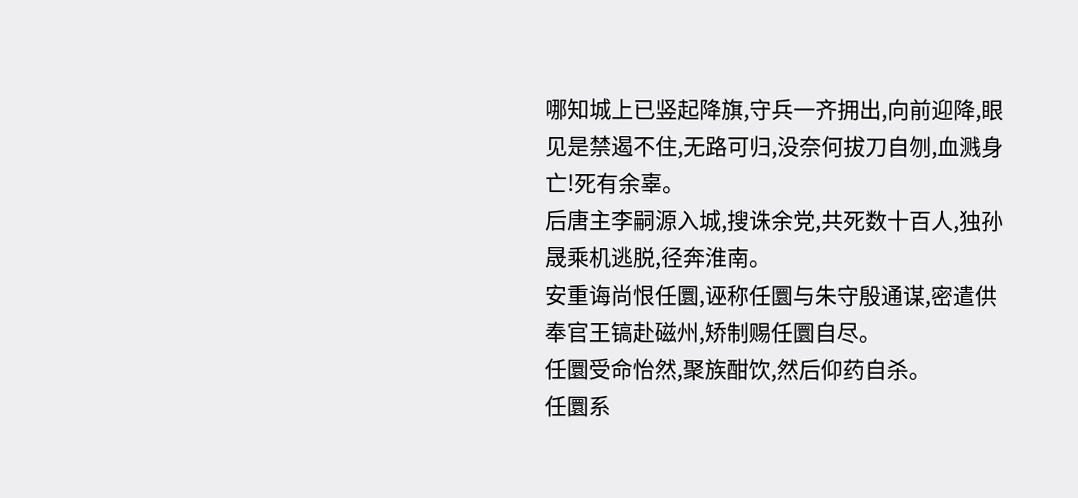哪知城上已竖起降旗,守兵一齐拥出,向前迎降,眼见是禁遏不住,无路可归,没奈何拔刀自刎,血溅身亡!死有余辜。
后唐主李嗣源入城,搜诛余党,共死数十百人,独孙晟乘机逃脱,径奔淮南。
安重诲尚恨任圜,诬称任圜与朱守殷通谋,密遣供奉官王镐赴磁州,矫制赐任圜自尽。
任圜受命怡然,聚族酣饮,然后仰药自杀。
任圜系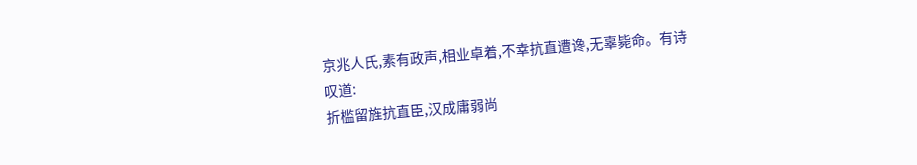京兆人氏,素有政声,相业卓着,不幸抗直遭谗,无辜毙命。有诗叹道:
折槛留旌抗直臣,汉成庸弱尚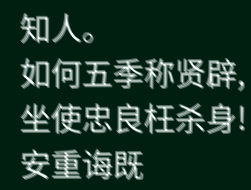知人。
如何五季称贤辟,坐使忠良枉杀身!
安重诲既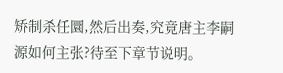矫制杀任圜,然后出奏,究竟唐主李嗣源如何主张?待至下章节说明。